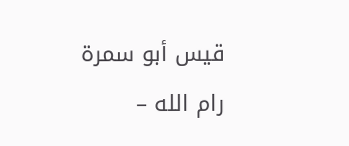قيس أبو سمرة
رام الله –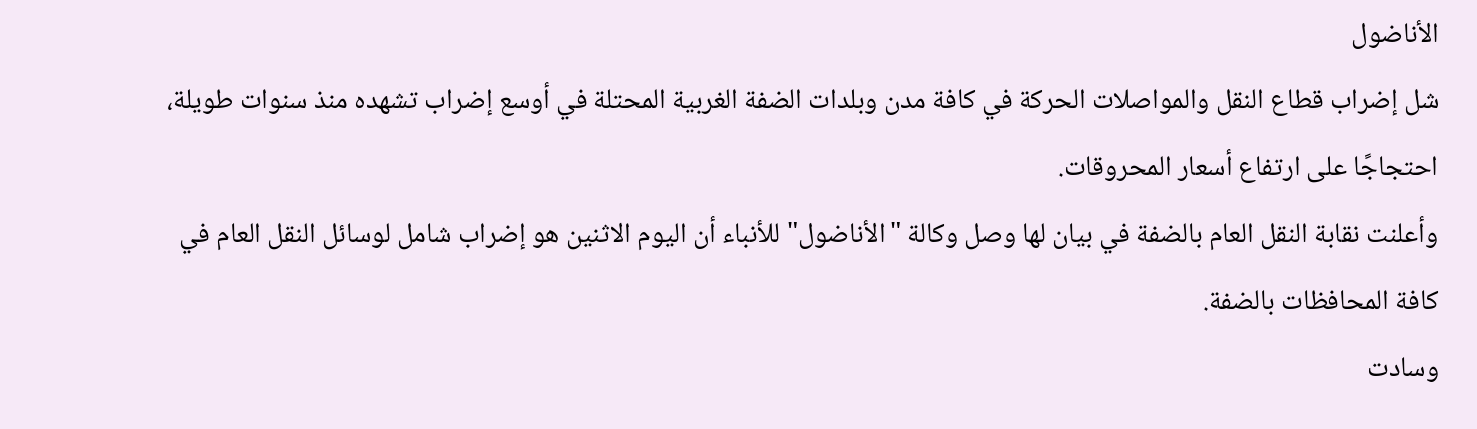الأناضول
شل إضراب قطاع النقل والمواصلات الحركة في كافة مدن وبلدات الضفة الغربية المحتلة في أوسع إضراب تشهده منذ سنوات طويلة، احتجاجًا على ارتفاع أسعار المحروقات.
وأعلنت نقابة النقل العام بالضفة في بيان لها وصل وكالة "الأناضول" للأنباء أن اليوم الاثنين هو إضراب شامل لوسائل النقل العام في كافة المحافظات بالضفة.
وسادت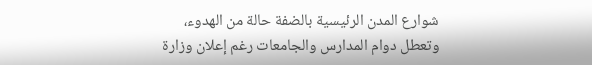شوارع المدن الرئيسية بالضفة حالة من الهدوء، وتعطل دوام المدارس والجامعات رغم إعلان وزارة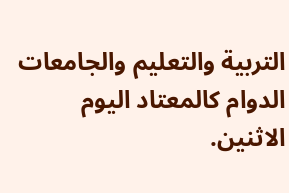التربية والتعليم والجامعات الدوام كالمعتاد اليوم الاثنين.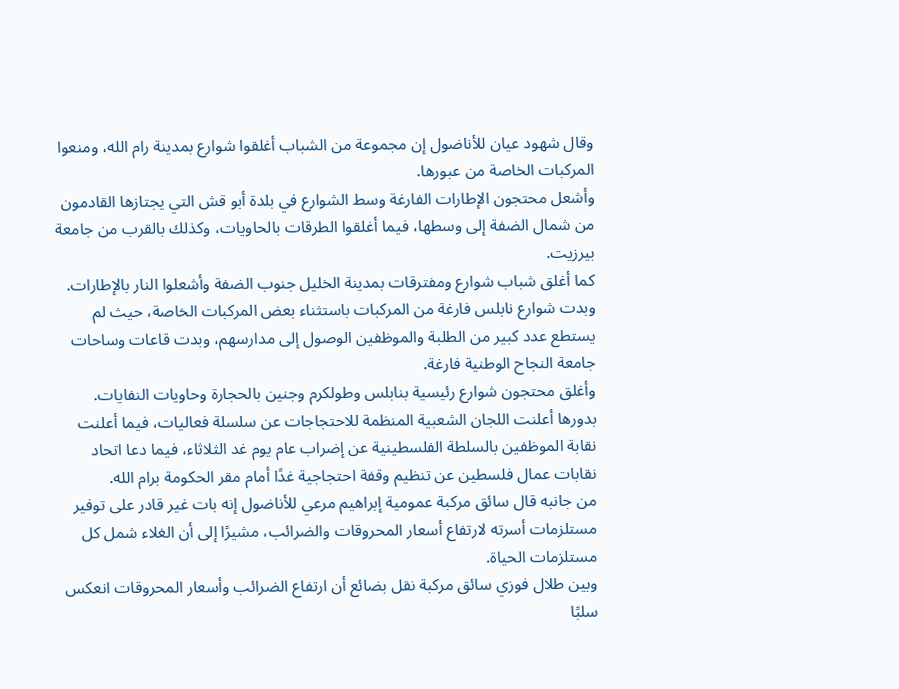وقال شهود عيان للأناضول إن مجموعة من الشباب أغلقوا شوارع بمدينة رام الله، ومنعوا المركبات الخاصة من عبورها.
وأشعل محتجون الإطارات الفارغة وسط الشوارع في بلدة أبو قش التي يجتازها القادمون من شمال الضفة إلى وسطها، فيما أغلقوا الطرقات بالحاويات، وكذلك بالقرب من جامعة بيرزيت.
كما أغلق شباب شوارع ومفترقات بمدينة الخليل جنوب الضفة وأشعلوا النار بالإطارات.
وبدت شوارع نابلس فارغة من المركبات باستثناء بعض المركبات الخاصة، حيث لم يستطع عدد كبير من الطلبة والموظفين الوصول إلى مدارسهم، وبدت قاعات وساحات جامعة النجاح الوطنية فارغة.
وأغلق محتجون شوارع رئيسية بنابلس وطولكرم وجنين بالحجارة وحاويات النفايات.
بدورها أعلنت اللجان الشعبية المنظمة للاحتجاجات عن سلسلة فعاليات، فيما أعلنت نقابة الموظفين بالسلطة الفلسطينية عن إضراب عام يوم غد الثلاثاء، فيما دعا اتحاد نقابات عمال فلسطين عن تنظيم وقفة احتجاجية غدًا أمام مقر الحكومة برام الله.
من جانبه قال سائق مركبة عمومية إبراهيم مرعي للأناضول إنه بات غير قادر على توفير مستلزمات أسرته لارتفاع أسعار المحروقات والضرائب، مشيرًا إلى أن الغلاء شمل كل مستلزمات الحياة.
وبين طلال فوزي سائق مركبة نقل بضائع أن ارتفاع الضرائب وأسعار المحروقات انعكس سلبًا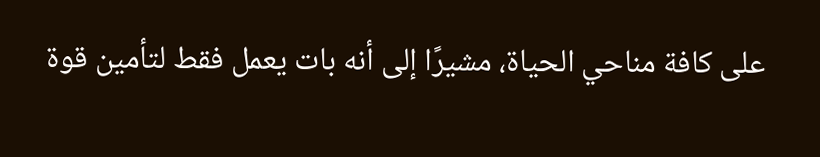على كافة مناحي الحياة، مشيرًا إلى أنه بات يعمل فقط لتأمين قوة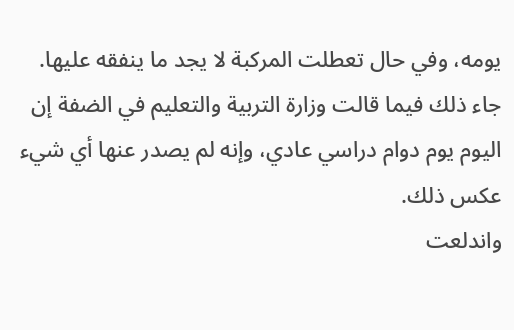يومه، وفي حال تعطلت المركبة لا يجد ما ينفقه عليها.
جاء ذلك فيما قالت وزارة التربية والتعليم في الضفة إن اليوم يوم دوام دراسي عادي، وإنه لم يصدر عنها أي شيء عكس ذلك.
واندلعت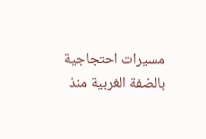مسيرات احتجاجية بالضفة الغربية منذ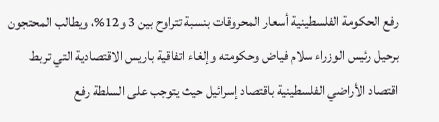رفع الحكومة الفلسطينية أسعار المحروقات بنسبة تتراوح بين 3 و12%، ويطالب المحتجون برحيل رئيس الوزراء سلام فياض وحكومته وإلغاء اتفاقية باريس الاقتصادية التي تربط اقتصاد الأراضي الفلسطينية باقتصاد إسرائيل حيث يتوجب على السلطة رفع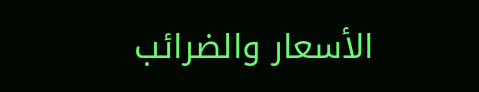الأسعار والضرائب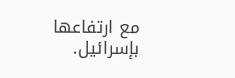مع ارتفاعها بإسرائيل.